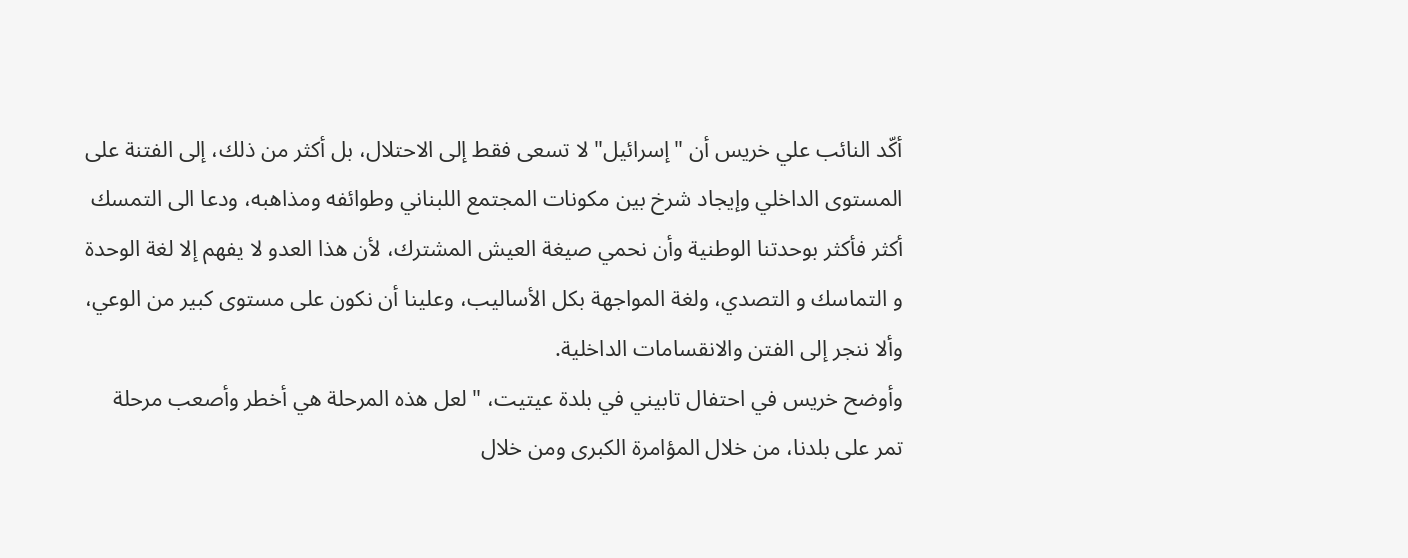أكّد النائب علي خريس أن "إسرائيل" لا تسعى فقط إلى الاحتلال، بل أكثر من ذلك، إلى الفتنة على المستوى الداخلي وإيجاد شرخ بين مكونات المجتمع اللبناني وطوائفه ومذاهبه، ودعا الى التمسك أكثر فأكثر بوحدتنا الوطنية وأن نحمي صيغة العيش المشترك، لأن هذا العدو لا يفهم إلا لغة الوحدة و التماسك و التصدي، ولغة المواجهة بكل الأساليب، وعلينا أن نكون على مستوى كبير من الوعي، وألا ننجر إلى الفتن والانقسامات الداخلية.
وأوضح خريس في احتفال تابيني في بلدة عيتيت، "لعل هذه المرحلة هي أخطر وأصعب مرحلة تمر على بلدنا، من خلال المؤامرة الكبرى ومن خلال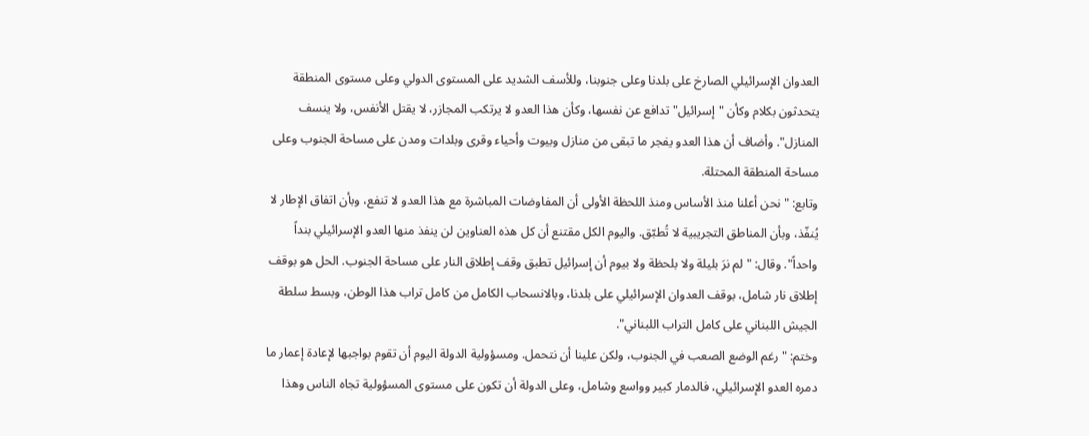العدوان الإسرائيلي الصارخ على بلدنا وعلى جنوبنا، وللأسف الشديد على المستوى الدولي وعلى مستوى المنطقة يتحدثون بكلام وكأن "إسرائيل" تدافع عن نفسها، وكأن هذا العدو لا يرتكب المجازر، لا يقتل الأنفس، ولا ينسف المنازل". وأضاف أن هذا العدو يفجر ما تبقى من منازل وبيوت وأحياء وقرى وبلدات ومدن على مساحة الجنوب وعلى مساحة المنطقة المحتلة.
وتابع: "نحن أعلنا منذ الأساس ومنذ اللحظة الأولى أن المفاوضات المباشرة مع هذا العدو لا تنفع، وبأن اتفاق الإطار لا يُنفّذ، وبأن المناطق التجريبية لا تُطبّق. واليوم الكل مقتنع أن كل هذه العناوين لن ينفذ منها العدو الإسرائيلي بنداً واحداً". وقال: "لم نرَ بليلة ولا بلحظة ولا بيوم أن إسرائيل تطبق وقف إطلاق النار على مساحة الجنوب. الحل هو بوقف إطلاق نار شامل، بوقف العدوان الإسرائيلي على بلدنا، وبالانسحاب الكامل من كامل تراب هذا الوطن، وبسط سلطة الجيش اللبناني على كامل التراب اللبناني".
وختم: "رغم الوضع الصعب في الجنوب، ولكن علينا أن نتحمل. ومسؤولية الدولة اليوم أن تقوم بواجبها لإعادة إعمار ما دمره العدو الإسرائيلي، فالدمار كبير وواسع وشامل، وعلى الدولة أن تكون على مستوى المسؤولية تجاه الناس وهذا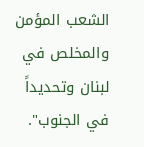الشعب المؤمن والمخلص في لبنان وتحديداً في الجنوب".